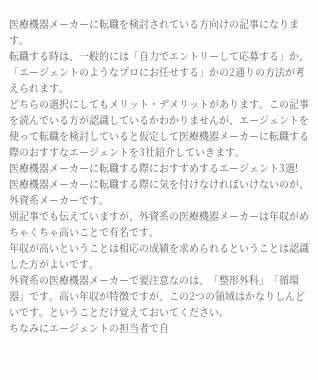医療機器メーカーに転職を検討されている方向けの記事になります。
転職する時は、一般的には「自力でエントリーして応募する」か、「エージェントのようなプロにお任せする」かの2通りの方法が考えられます。
どちらの選択にしてもメリット・デメリットがあります。この記事を読んでいる方が認識しているかわかりませんが、エージェントを使って転職を検討していると仮定して医療機器メーカーに転職する際のおすすなエージェントを3社紹介していきます。
医療機器メーカーに転職する際におすすめするエージェント3選!
医療機器メーカーに転職する際に気を付けなければいけないのが、外資系メーカーです。
別記事でも伝えていますが、外資系の医療機器メーカーは年収がめちゃくちゃ高いことで有名です。
年収が高いということは相応の成績を求められるということは認識した方がよいです。
外資系の医療機器メーカーで要注意なのは、「整形外科」「循環器」です。高い年収が特徴ですが、この2つの領域はかなりしんどいです。ということだけ覚えておいてください。
ちなみにエージェントの担当者で自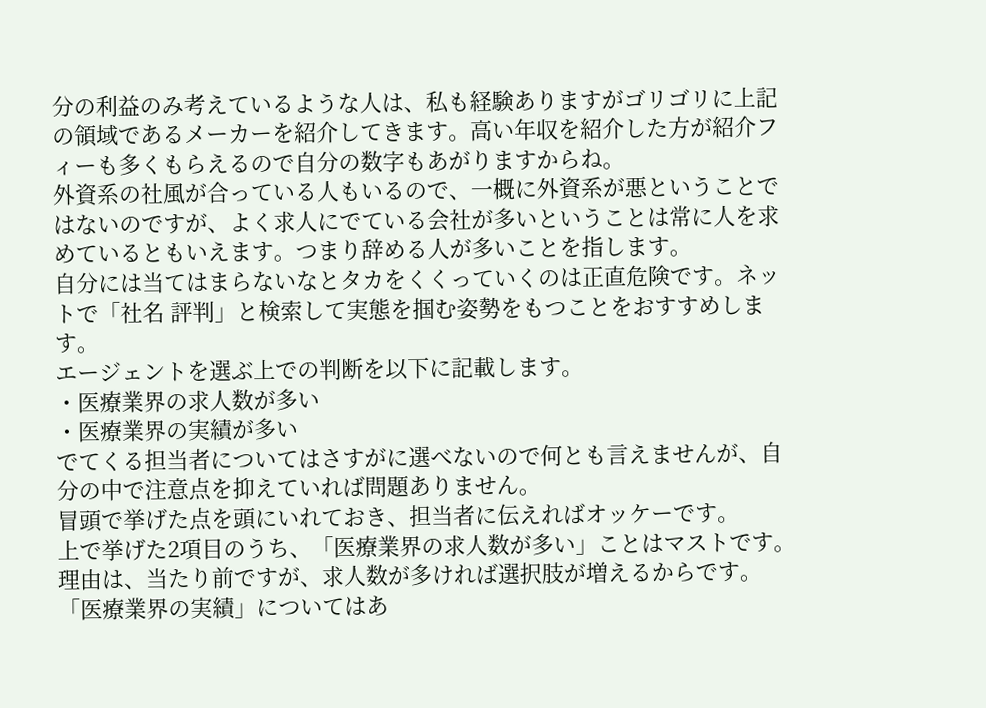分の利益のみ考えているような人は、私も経験ありますがゴリゴリに上記の領域であるメーカーを紹介してきます。高い年収を紹介した方が紹介フィーも多くもらえるので自分の数字もあがりますからね。
外資系の社風が合っている人もいるので、一概に外資系が悪ということではないのですが、よく求人にでている会社が多いということは常に人を求めているともいえます。つまり辞める人が多いことを指します。
自分には当てはまらないなとタカをくくっていくのは正直危険です。ネットで「社名 評判」と検索して実態を掴む姿勢をもつことをおすすめします。
エージェントを選ぶ上での判断を以下に記載します。
・医療業界の求人数が多い
・医療業界の実績が多い
でてくる担当者についてはさすがに選べないので何とも言えませんが、自分の中で注意点を抑えていれば問題ありません。
冒頭で挙げた点を頭にいれておき、担当者に伝えればオッケーです。
上で挙げた2項目のうち、「医療業界の求人数が多い」ことはマストです。理由は、当たり前ですが、求人数が多ければ選択肢が増えるからです。「医療業界の実績」についてはあ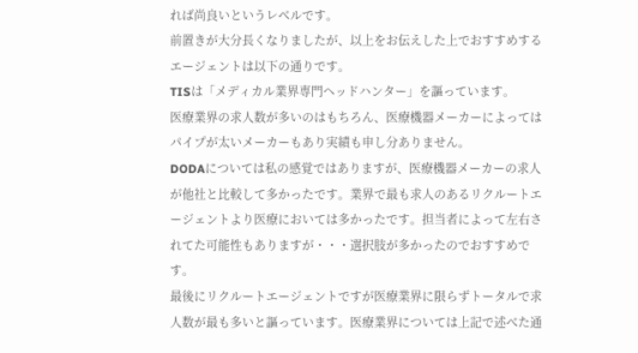れば尚良いというレベルです。
前置きが大分長くなりましたが、以上をお伝えした上でおすすめするエージェントは以下の通りです。
TISは「メディカル業界専門ヘッドハンター」を謳っています。
医療業界の求人数が多いのはもちろん、医療機器メーカーによってはパイプが太いメーカーもあり実績も申し分ありません。
DODAについては私の感覚ではありますが、医療機器メーカーの求人が他社と比較して多かったです。業界で最も求人のあるリクルートエージェントより医療においては多かったです。担当者によって左右されてた可能性もありますが・・・選択肢が多かったのでおすすめです。
最後にリクルートエージェントですが医療業界に限らずトータルで求人数が最も多いと謳っています。医療業界については上記で述べた通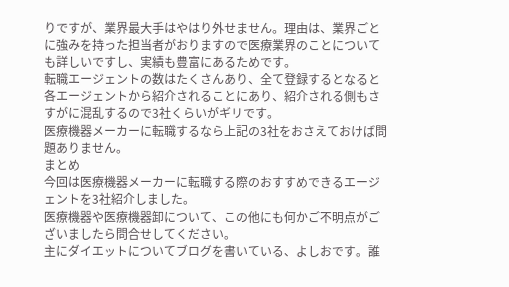りですが、業界最大手はやはり外せません。理由は、業界ごとに強みを持った担当者がおりますので医療業界のことについても詳しいですし、実績も豊富にあるためです。
転職エージェントの数はたくさんあり、全て登録するとなると各エージェントから紹介されることにあり、紹介される側もさすがに混乱するので3社くらいがギリです。
医療機器メーカーに転職するなら上記の3社をおさえておけば問題ありません。
まとめ
今回は医療機器メーカーに転職する際のおすすめできるエージェントを3社紹介しました。
医療機器や医療機器卸について、この他にも何かご不明点がございましたら問合せしてください。
主にダイエットについてブログを書いている、よしおです。誰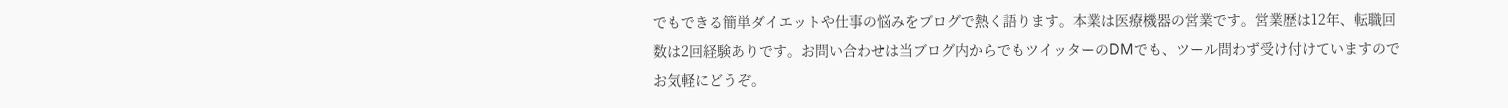でもできる簡単ダイエットや仕事の悩みをブログで熱く語ります。本業は医療機器の営業です。営業歴は12年、転職回数は2回経験ありです。お問い合わせは当ブログ内からでもツイッターのDMでも、ツール問わず受け付けていますのでお気軽にどうぞ。